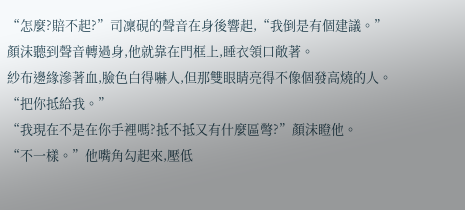“怎麼?賠不起?”司凜硯的聲音在身後響起,“我倒是有個建議。”
顏沫聽到聲音轉過身,他就靠在門框上,睡衣領口敞著。
紗布邊緣滲著血,臉色白得嚇人,但那雙眼睛亮得不像個發高燒的人。
“把你抵給我。”
“我現在不是在你手裡嗎?抵不抵又有什麼區彆?”顏沫瞪他。
“不一樣。”他嘴角勾起來,壓低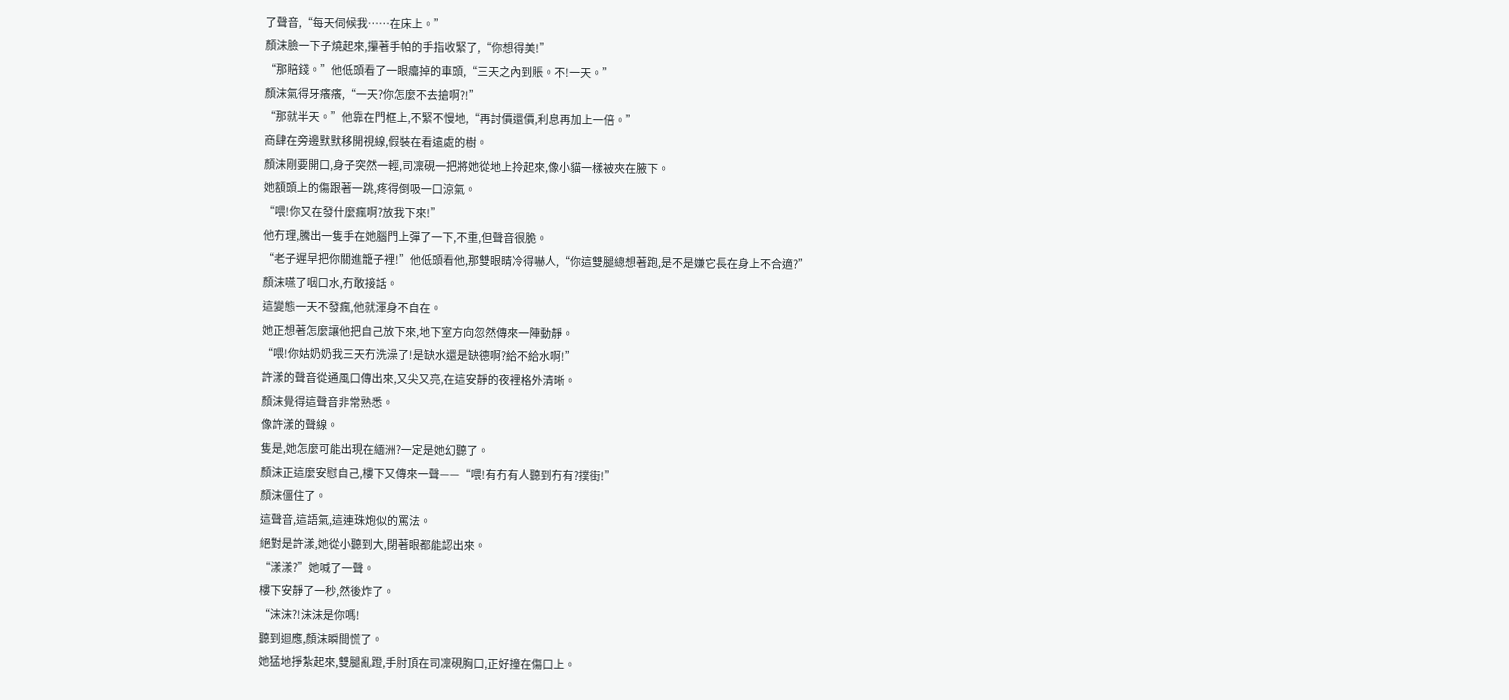了聲音,“每天伺候我……在床上。”
顏沫臉一下子燒起來,攥著手帕的手指收緊了,“你想得美!”
“那賠錢。”他低頭看了一眼癟掉的車頭,“三天之內到賬。不!一天。”
顏沫氣得牙癢癢,“一天?你怎麼不去搶啊?!”
“那就半天。”他靠在門框上,不緊不慢地,“再討價還價,利息再加上一倍。”
商肆在旁邊默默移開視線,假裝在看遠處的樹。
顏沫剛要開口,身子突然一輕,司凜硯一把將她從地上拎起來,像小貓一樣被夾在腋下。
她額頭上的傷跟著一跳,疼得倒吸一口涼氣。
“喂!你又在發什麼瘋啊?放我下來!”
他冇理,騰出一隻手在她腦門上彈了一下,不重,但聲音很脆。
“老子遲早把你關進籠子裡!”他低頭看他,那雙眼睛冷得嚇人,“你這雙腿總想著跑,是不是嫌它長在身上不合適?”
顏沫嚥了咽口水,冇敢接話。
這變態一天不發瘋,他就渾身不自在。
她正想著怎麼讓他把自己放下來,地下室方向忽然傳來一陣動靜。
“喂!你姑奶奶我三天冇洗澡了!是缺水還是缺德啊?給不給水啊!”
許漾的聲音從通風口傳出來,又尖又亮,在這安靜的夜裡格外清晰。
顏沫覺得這聲音非常熟悉。
像許漾的聲線。
隻是,她怎麼可能出現在緬洲?一定是她幻聽了。
顏沫正這麼安慰自己,樓下又傳來一聲——“喂!有冇有人聽到冇有?撲街!”
顏沫僵住了。
這聲音,這語氣,這連珠炮似的罵法。
絕對是許漾,她從小聽到大,閉著眼都能認出來。
“漾漾?”她喊了一聲。
樓下安靜了一秒,然後炸了。
“沫沫?!沫沫是你嗎!
聽到迴應,顏沫瞬間慌了。
她猛地掙紮起來,雙腿亂蹬,手肘頂在司凜硯胸口,正好撞在傷口上。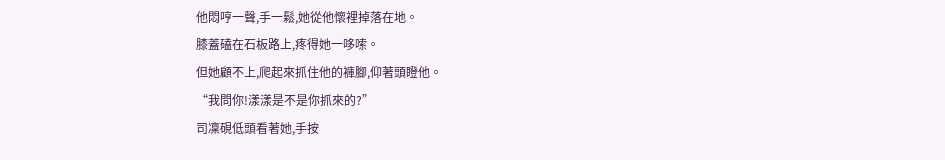他悶哼一聲,手一鬆,她從他懷裡掉落在地。
膝蓋磕在石板路上,疼得她一哆嗦。
但她顧不上,爬起來抓住他的褲腳,仰著頭瞪他。
“我問你!漾漾是不是你抓來的?”
司凜硯低頭看著她,手按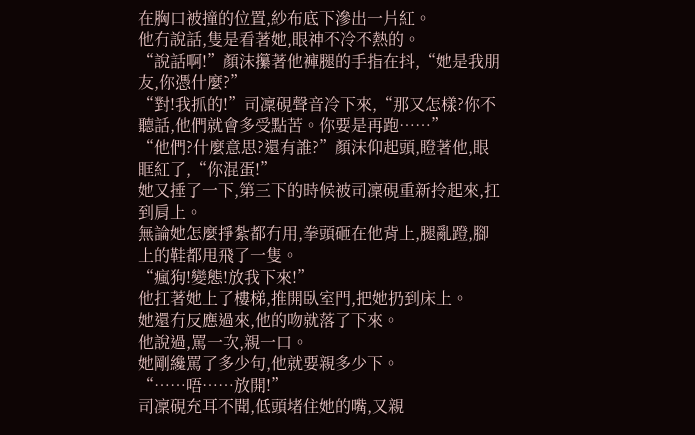在胸口被撞的位置,紗布底下滲出一片紅。
他冇說話,隻是看著她,眼神不冷不熱的。
“說話啊!”顏沫攥著他褲腿的手指在抖,“她是我朋友,你憑什麼?”
“對!我抓的!”司凜硯聲音冷下來,“那又怎樣?你不聽話,他們就會多受點苦。你要是再跑……”
“他們?什麼意思?還有誰?”顏沫仰起頭,瞪著他,眼眶紅了,“你混蛋!”
她又捶了一下,第三下的時候被司凜硯重新拎起來,扛到肩上。
無論她怎麼掙紮都冇用,拳頭砸在他背上,腿亂蹬,腳上的鞋都甩飛了一隻。
“瘋狗!變態!放我下來!”
他扛著她上了樓梯,推開臥室門,把她扔到床上。
她還冇反應過來,他的吻就落了下來。
他說過,罵一次,親一口。
她剛纔罵了多少句,他就要親多少下。
“……唔……放開!”
司凜硯充耳不聞,低頭堵住她的嘴,又親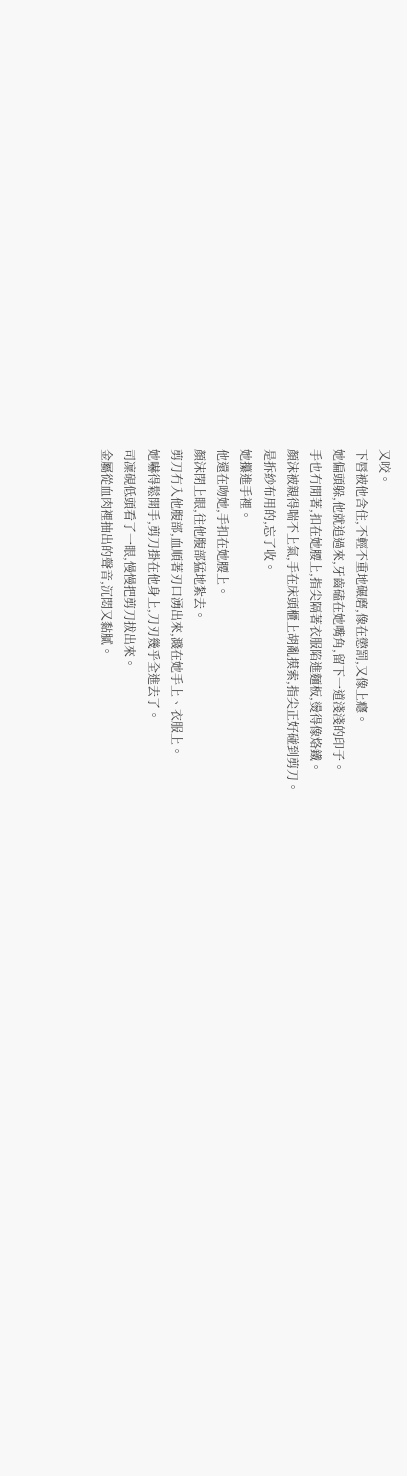又咬。
下唇被他含住,不輕不重地碾磨,像在懲罰,又像上癮。
她偏頭躲,他就追過來,牙齒磕在她嘴角,留下一道淺淺的印子。
手也冇閒著,扣在她腰上,指尖隔著衣服陷進麵板,燙得像烙鐵。
顏沫被親得喘不上氣,手在床頭櫃上胡亂摸索,指尖正好碰到剪刀。
是拆紗布用的,忘了收。
她攥進手裡。
他還在吻她,手扣在她腰上。
顏沫閉上眼,往他腹部猛地紮去。
剪刀冇入他腹部,血順著刃口湧出來,濺在她手上、衣服上。
她嚇得鬆開手,剪刀掛在他身上,刀刃幾乎全進去了。
司凜硯低頭看了一眼,慢慢把剪刀拔出來。
金屬從血肉裡抽出的聲音,沉悶又黏膩。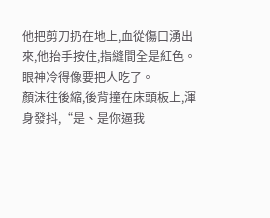他把剪刀扔在地上,血從傷口湧出來,他抬手按住,指縫間全是紅色。
眼神冷得像要把人吃了。
顏沫往後縮,後背撞在床頭板上,渾身發抖,“是、是你逼我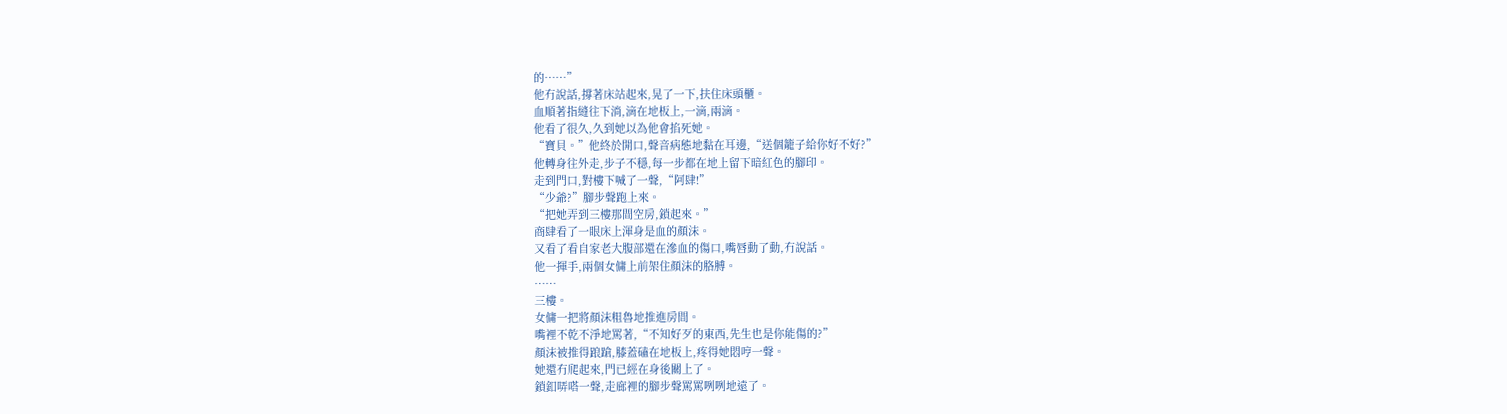的……”
他冇說話,撐著床站起來,晃了一下,扶住床頭櫃。
血順著指縫往下淌,滴在地板上,一滴,兩滴。
他看了很久,久到她以為他會掐死她。
“寶貝。”他終於開口,聲音病態地黏在耳邊,“送個籠子給你好不好?”
他轉身往外走,步子不穩,每一步都在地上留下暗紅色的腳印。
走到門口,對樓下喊了一聲,“阿肆!”
“少爺?”腳步聲跑上來。
“把她弄到三樓那間空房,鎖起來。”
商肆看了一眼床上渾身是血的顏沫。
又看了看自家老大腹部還在滲血的傷口,嘴唇動了動,冇說話。
他一揮手,兩個女傭上前架住顏沫的胳膊。
……
三樓。
女傭一把將顏沫粗魯地推進房間。
嘴裡不乾不淨地罵著,“不知好歹的東西,先生也是你能傷的?”
顏沫被推得踉蹌,膝蓋磕在地板上,疼得她悶哼一聲。
她還冇爬起來,門已經在身後關上了。
鎖釦哢嗒一聲,走廊裡的腳步聲罵罵咧咧地遠了。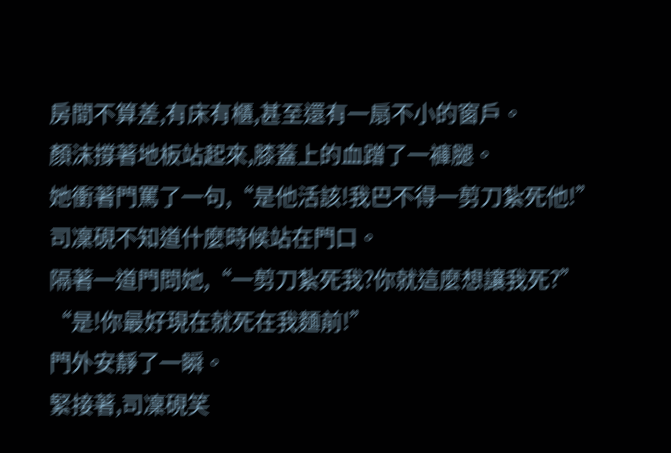房間不算差,有床有櫃,甚至還有一扇不小的窗戶。
顏沫撐著地板站起來,膝蓋上的血蹭了一褲腿。
她衝著門罵了一句,“是他活該!我巴不得一剪刀紮死他!”
司凜硯不知道什麼時候站在門口。
隔著一道門問她,“一剪刀紮死我?你就這麼想讓我死?”
“是!你最好現在就死在我麵前!”
門外安靜了一瞬。
緊接著,司凜硯笑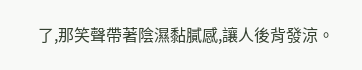了,那笑聲帶著陰濕黏膩感,讓人後背發涼。